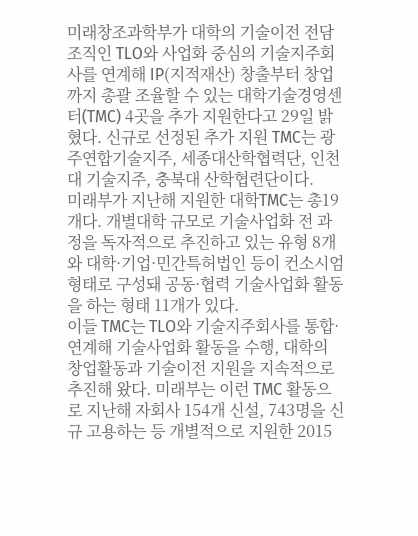미래창조과학부가 대학의 기술이전 전담조직인 TLO와 사업화 중심의 기술지주회사를 연계해 IP(지적재산) 창출부터 창업까지 총괄 조율할 수 있는 대학기술경영센터(TMC) 4곳을 추가 지원한다고 29일 밝혔다. 신규로 선정된 추가 지원 TMC는 광주연합기술지주, 세종대산학협력단, 인천대 기술지주, 충북대 산학협련단이다.
미래부가 지난해 지원한 대학TMC는 총19개다. 개별대학 규모로 기술사업화 전 과정을 독자적으로 추진하고 있는 유형 8개와 대학·기업·민간특허법인 등이 컨소시엄 형태로 구성돼 공동·협력 기술사업화 활동을 하는 형태 11개가 있다.
이들 TMC는 TLO와 기술지주회사를 통합·연계해 기술사업화 활동을 수행, 대학의 창업활동과 기술이전 지원을 지속적으로 추진해 왔다. 미래부는 이런 TMC 활동으로 지난해 자회사 154개 신설, 743명을 신규 고용하는 등 개별적으로 지원한 2015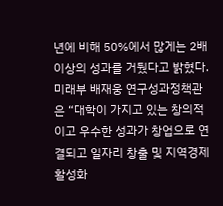년에 비해 50%에서 많게는 2배 이상의 성과를 거뒀다고 밝혔다.
미래부 배재웅 연구성과정책관은 “대학이 가지고 있는 창의적이고 우수한 성과가 창업으로 연결되고 일자리 창출 및 지역경제 활성화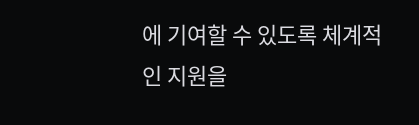에 기여할 수 있도록 체계적인 지원을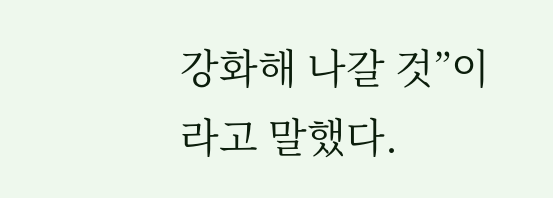강화해 나갈 것”이라고 말했다.